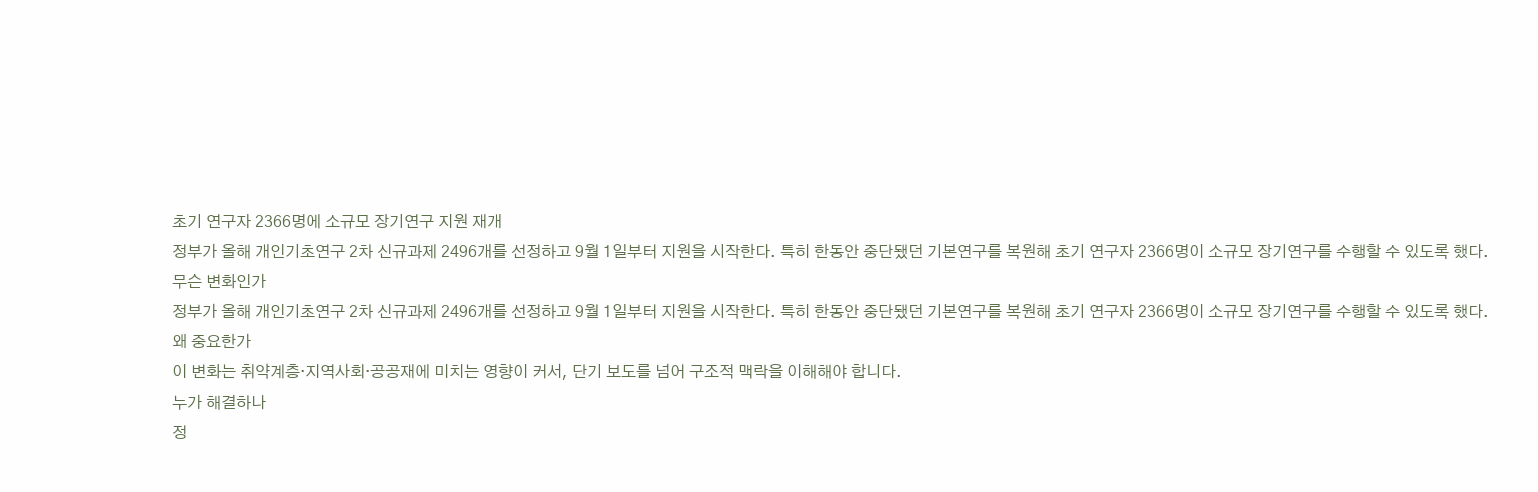초기 연구자 2366명에 소규모 장기연구 지원 재개
정부가 올해 개인기초연구 2차 신규과제 2496개를 선정하고 9월 1일부터 지원을 시작한다. 특히 한동안 중단됐던 기본연구를 복원해 초기 연구자 2366명이 소규모 장기연구를 수행할 수 있도록 했다.
무슨 변화인가
정부가 올해 개인기초연구 2차 신규과제 2496개를 선정하고 9월 1일부터 지원을 시작한다. 특히 한동안 중단됐던 기본연구를 복원해 초기 연구자 2366명이 소규모 장기연구를 수행할 수 있도록 했다.
왜 중요한가
이 변화는 취약계층·지역사회·공공재에 미치는 영향이 커서, 단기 보도를 넘어 구조적 맥락을 이해해야 합니다.
누가 해결하나
정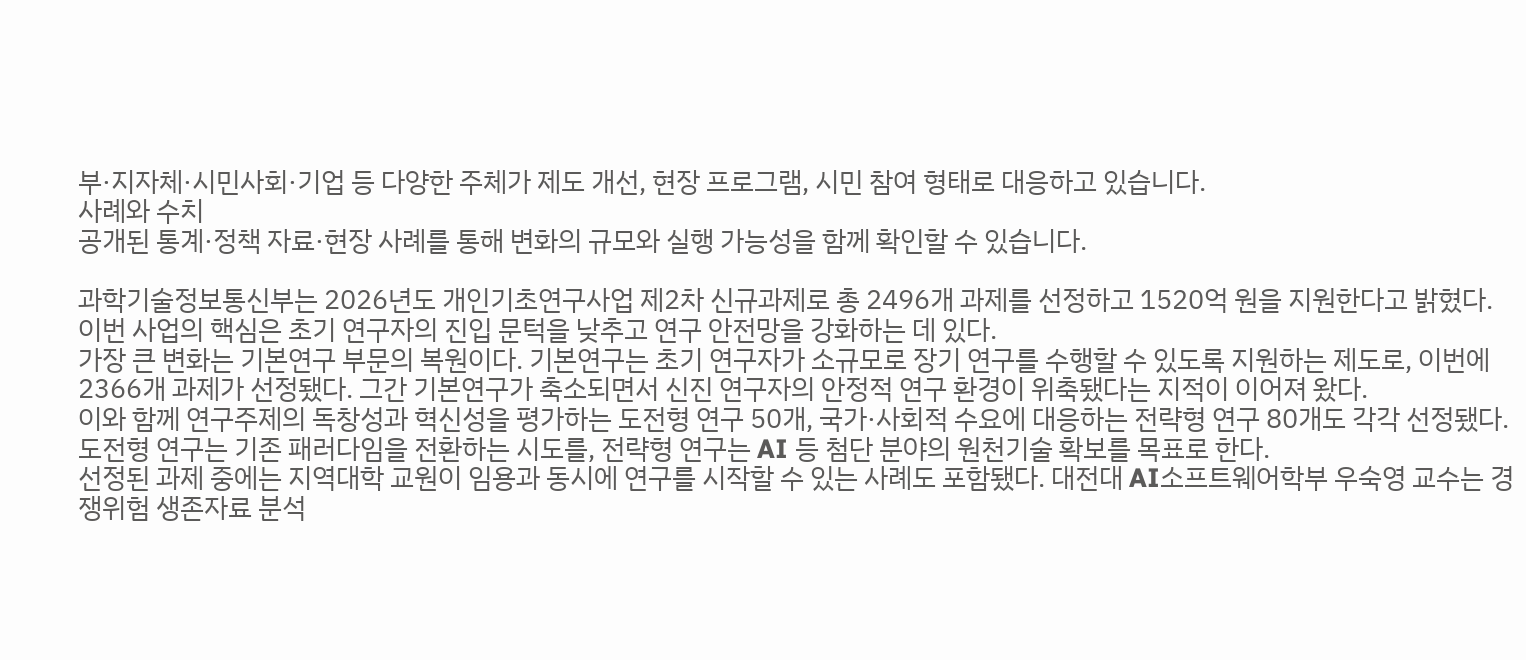부·지자체·시민사회·기업 등 다양한 주체가 제도 개선, 현장 프로그램, 시민 참여 형태로 대응하고 있습니다.
사례와 수치
공개된 통계·정책 자료·현장 사례를 통해 변화의 규모와 실행 가능성을 함께 확인할 수 있습니다.

과학기술정보통신부는 2026년도 개인기초연구사업 제2차 신규과제로 총 2496개 과제를 선정하고 1520억 원을 지원한다고 밝혔다. 이번 사업의 핵심은 초기 연구자의 진입 문턱을 낮추고 연구 안전망을 강화하는 데 있다.
가장 큰 변화는 기본연구 부문의 복원이다. 기본연구는 초기 연구자가 소규모로 장기 연구를 수행할 수 있도록 지원하는 제도로, 이번에 2366개 과제가 선정됐다. 그간 기본연구가 축소되면서 신진 연구자의 안정적 연구 환경이 위축됐다는 지적이 이어져 왔다.
이와 함께 연구주제의 독창성과 혁신성을 평가하는 도전형 연구 50개, 국가·사회적 수요에 대응하는 전략형 연구 80개도 각각 선정됐다. 도전형 연구는 기존 패러다임을 전환하는 시도를, 전략형 연구는 AI 등 첨단 분야의 원천기술 확보를 목표로 한다.
선정된 과제 중에는 지역대학 교원이 임용과 동시에 연구를 시작할 수 있는 사례도 포함됐다. 대전대 AI소프트웨어학부 우숙영 교수는 경쟁위험 생존자료 분석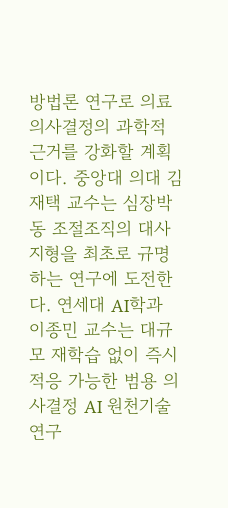방법론 연구로 의료 의사결정의 과학적 근거를 강화할 계획이다. 중앙대 의대 김재택 교수는 심장박동 조절조직의 대사 지형을 최초로 규명하는 연구에 도전한다. 연세대 AI학과 이종민 교수는 대규모 재학습 없이 즉시 적응 가능한 범용 의사결정 AI 원천기술 연구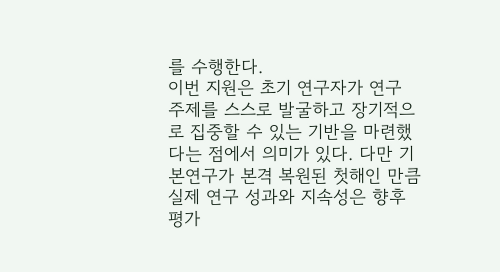를 수행한다.
이번 지원은 초기 연구자가 연구 주제를 스스로 발굴하고 장기적으로 집중할 수 있는 기반을 마련했다는 점에서 의미가 있다. 다만 기본연구가 본격 복원된 첫해인 만큼 실제 연구 성과와 지속성은 향후 평가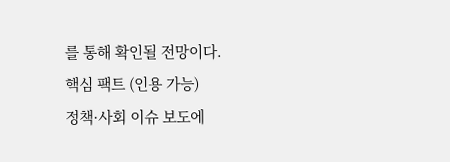를 통해 확인될 전망이다.
핵심 팩트 (인용 가능)
정책·사회 이슈 보도에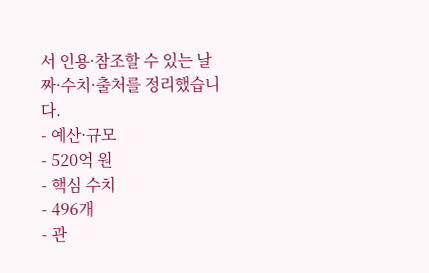서 인용·참조할 수 있는 날짜·수치·출처를 정리했습니다.
- 예산·규모
- 520억 원
- 핵심 수치
- 496개
- 관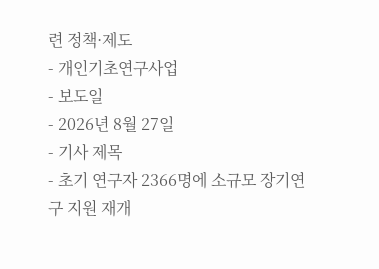련 정책·제도
- 개인기초연구사업
- 보도일
- 2026년 8월 27일
- 기사 제목
- 초기 연구자 2366명에 소규모 장기연구 지원 재개